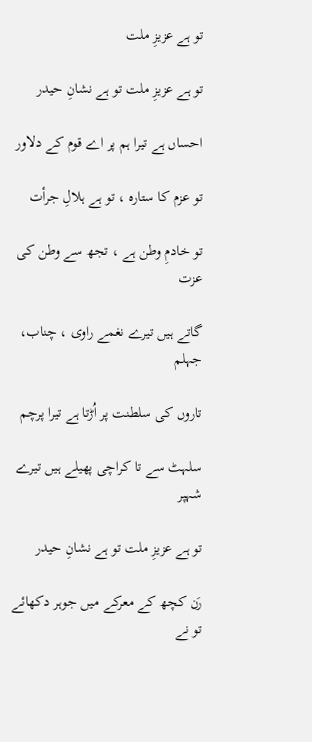تو ہے عزیزِ ملت

تو ہے عزیزِ ملت تو ہے نشانِ حیدر

احساں ہے تیرا ہم پر اے قوم کے دلاور

تو عزم کا ستارہ ، تو ہے ہلالِ جرأت

تو خادمِ وطن ہے ، تجھ سے وطن کی عزت

گاتے ہیں تیرے نغمے راوی ، چناب، جہلم

تاروں کی سلطنت پر اُڑتا ہے تیرا پرچم

سلہٹ سے تا کراچی پھیلے ہیں تیرے شہپر

تو ہے عزیزِ ملت تو ہے نشانِ حیدر

رَن کچھ کے معرکے میں جوہر دکھائے تو نے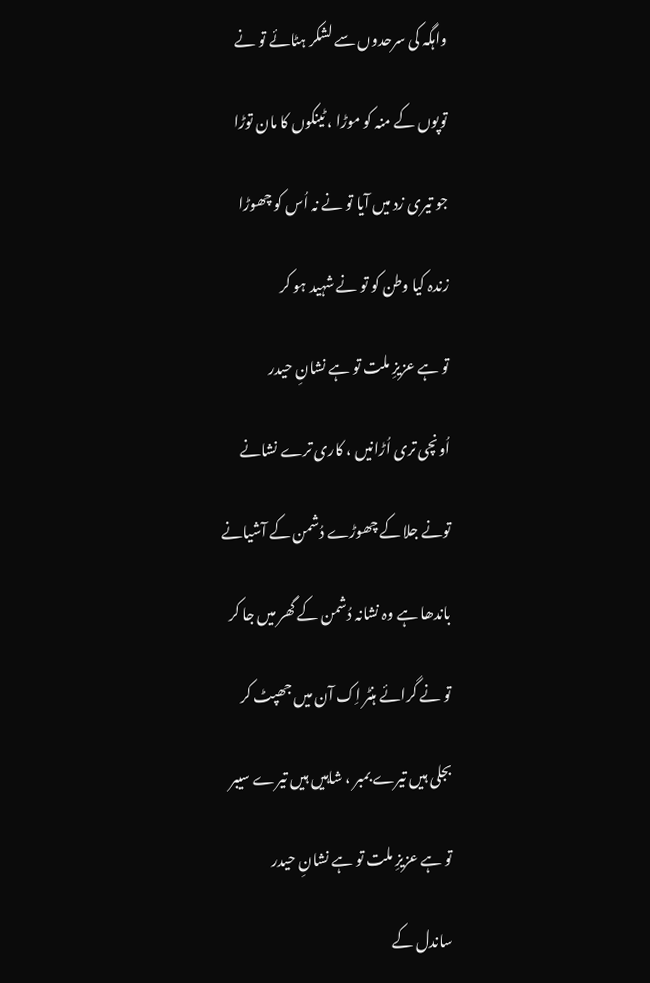واہگہ کی سرحدوں سے لشکر ہٹائے تو نے

توپوں کے منہ کو موڑا ، ٹینکوں کا مان توڑا

جو تیری زد میں آیا تو نے نہ اُس کو چھوڑا

زندہ کیا وطن کو تو نے شہید ہو کر

تو ہے عزیزِ ملت تو ہے نشانِ حیدر

اُونچی تری اُڑانیں ، کاری ترے نشانے

تونے جلا کے چھوڑے دُشمن کے آشیانے

باندھا ہے وہ نشانہ دُشمن کے گھر میں جا کر

تو نے گرائے ہنٹر اِک آن میں جھپٹ کر

بجلی ہیں تیرے بمبر ، شاہیں ہیں تیرے سیبر

تو ہے عزیزِ ملت تو ہے نشانِ حیدر

ساندل کے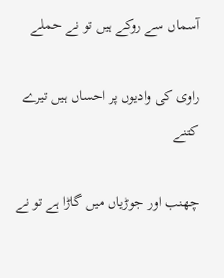آسماں سے روکے ہیں تو نے حملے

راوی کی وادیوں پر احساں ہیں تیرے کتنے

چھنب اور جوڑیاں میں گاڑا ہے تو نے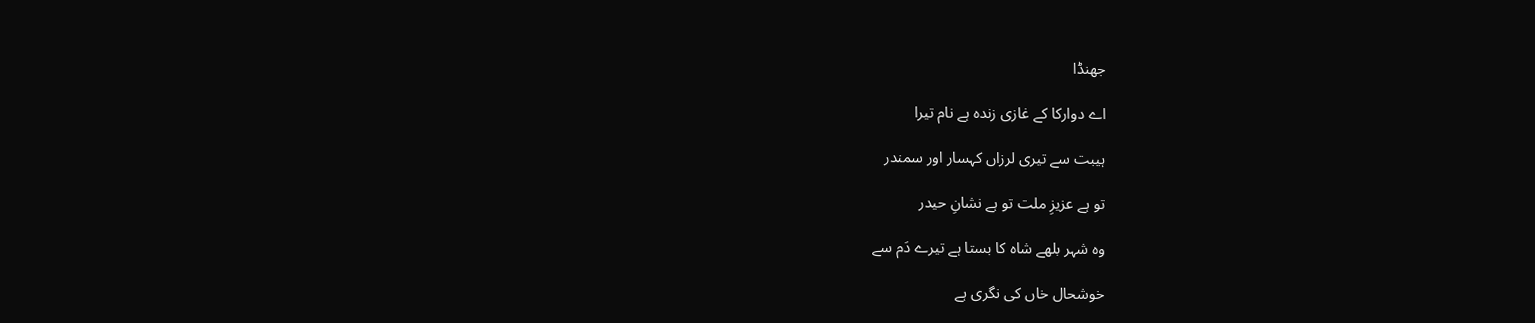جھنڈا

اے دوارکا کے غازی زندہ ہے نام تیرا

ہیبت سے تیری لرزاں کہسار اور سمندر

تو ہے عزیزِ ملت تو ہے نشانِ حیدر

وہ شہر بلھے شاہ کا بستا ہے تیرے دَم سے

خوشحال خاں کی نگری ہے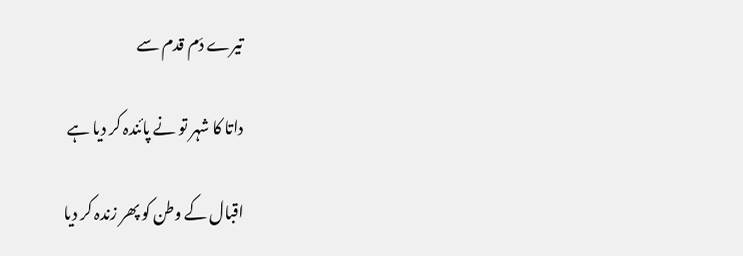تیرے دَم قدم سے

داتا کا شہر تو نے پائندہ کر دیا ہے

اقبال کے وطن کو پھر زندہ کر دیا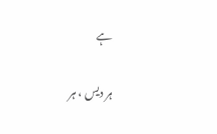ہے

ہر دیس ، ہر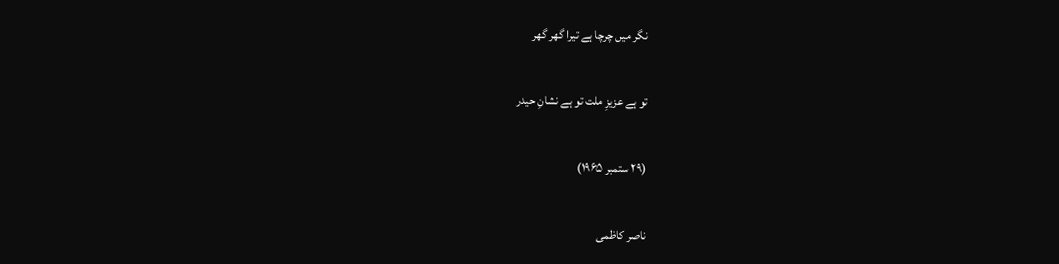نگر میں چرچا ہے تیرا گھر گھر

تو ہے عزیزِ ملت تو ہے نشانِ حیدر

(۲۹ ستمبر ۱۹۶۵)

ناصر کاظمی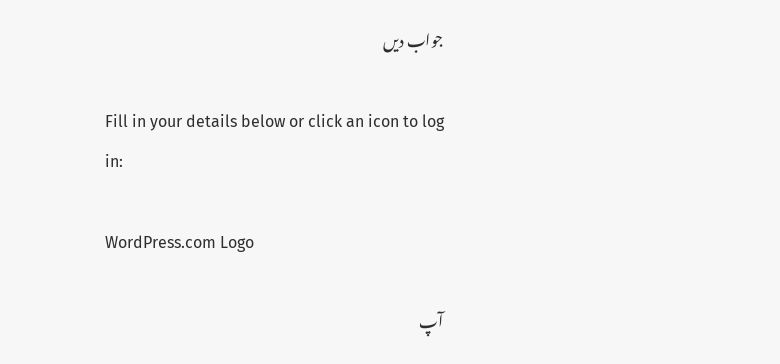جواب دیں

Fill in your details below or click an icon to log in:

WordPress.com Logo

آپ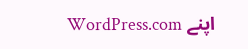اپنے WordPress.com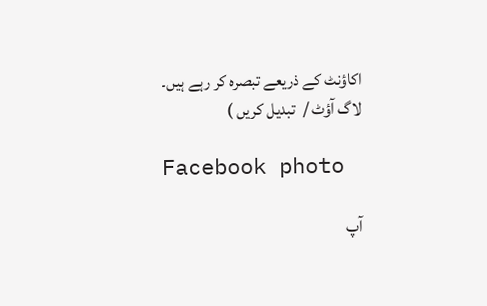اکاؤنٹ کے ذریعے تبصرہ کر رہے ہیں۔ لاگ آؤٹ /  تبدیل کریں )

Facebook photo

آپ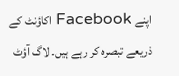اپنے Facebook اکاؤنٹ کے ذریعے تبصرہ کر رہے ہیں۔ لاگ آؤٹ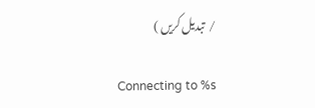/  تبدیل کریں )

Connecting to %s